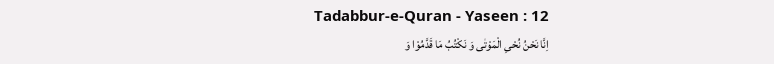Tadabbur-e-Quran - Yaseen : 12
اِنَّا نَحْنُ نُحْیِ الْمَوْتٰى وَ نَكْتُبُ مَا قَدَّمُوْا وَ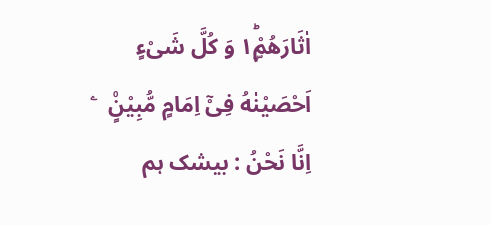اٰثَارَهُمْ١ۣؕ وَ كُلَّ شَیْءٍ اَحْصَیْنٰهُ فِیْۤ اِمَامٍ مُّبِیْنٍ۠   ۧ
اِنَّا نَحْنُ : بیشک ہم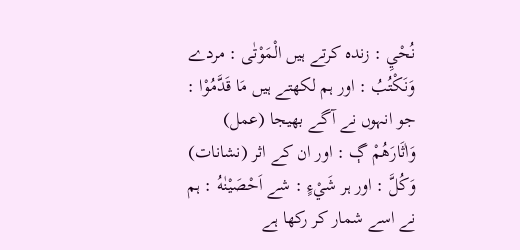نُحْيِ : زندہ کرتے ہیں الْمَوْتٰى : مردے وَنَكْتُبُ : اور ہم لکھتے ہیں مَا قَدَّمُوْا : جو انہوں نے آگے بھیجا (عمل) وَاٰثَارَهُمْ ڳ : اور ان کے اثر (نشانات) وَكُلَّ : اور ہر شَيْءٍ : شے اَحْصَيْنٰهُ : ہم نے اسے شمار کر رکھا ہے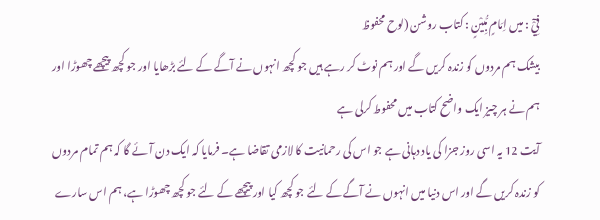فِيْٓ : میں اِمَامٍ مُّبِيْنٍ : کتاب روشن (لوح محفوظ
بیشک ہم مردوں کو زندہ کریں گے اور ہم نوٹ کر رہے ہیں جو کچھ انہوں نے آگے کے لئے بڑھایا اور جو کچھ پیچھے چھوڑا اور ہم نے ہر چیز ایک واضح کتاب میں محفوط کرلی ہے
آیت 12 یہ اسی روز جزا کی یاد دہانی ہے جو اس کی رحمانیت کا لازمی تقاضا ہے۔ فرمایا کہ ایک دن آئے گا کہ ہم تمام مردوں کو زندہ کریں گے اور اس دنیا میں انہوں نے آگے کے لئے جو کچھ کیا اور پیچھے کے لئے جو کچھ چھوڑا ہے، ہم اس سارے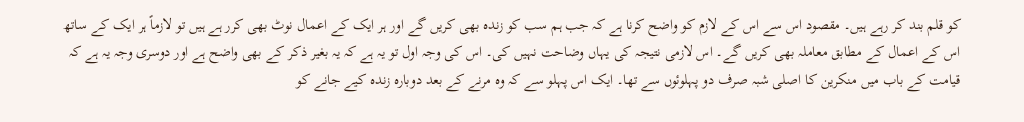کو قلم بند کر رہے ہیں۔ مقصود اس سے اس کے لازم کو واضح کرنا ہے کہ جب ہم سب کو زندہ بھی کریں گے اور ہر ایک کے اعمال نوٹ بھی کرر ہے ہیں تو لازماً ہر ایک کے ساتھ اس کے اعمال کے مطابق معاملہ بھی کریں گے۔ اس لازمی نتیجہ کی یہاں وضاحت نہیں کی۔ اس کی وجہ اول تو یہ ہے کہ یہ بغیر ذکر کے بھی واضح ہے اور دوسری وجہ یہ ہے کہ قیامت کے باب میں منکرین کا اصلی شبہ صرف دو پہلوئوں سے تھا۔ ایک اس پہلو سے کہ وہ مرنے کے بعد دوبارہ زندہ کیے جانے کو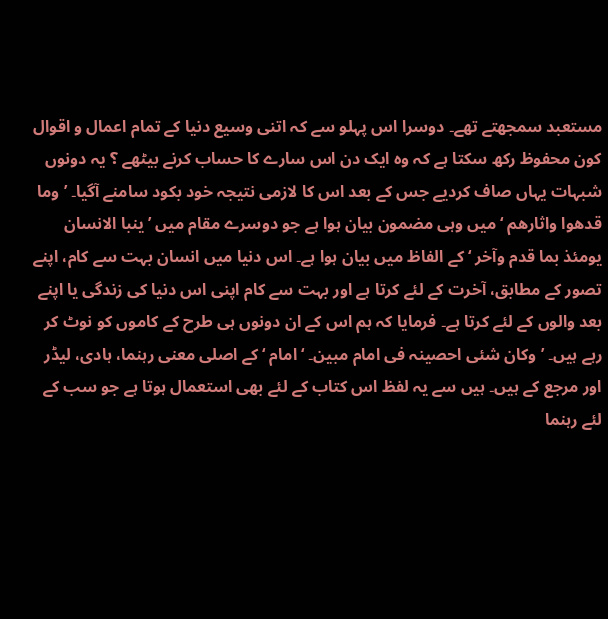مستعبد سمجھتے تھے۔ دوسرا اس پہلو سے کہ اتنی وسیع دنیا کے تمام اعمال و اقوال کون محفوظ رکھ سکتا ہے کہ وہ ایک دن اس سارے کا حساب کرنے بیٹھے ؟ یہ دونوں شبہات یہاں صاف کردیے جس کے بعد اس کا لازمی نتیجہ خود بکود سامنے آگیا۔ ’ وما قدھوا واثارھم ‘ میں وہی مضمون بیان ہوا ہے جو دوسرے مقام میں ’ ینبا الانسان یومئذ بما قدم وآخر ‘ کے الفاظ میں بیان ہوا ہے۔ اس دنیا میں انسان بہت سے کام، اپنے تصور کے مطابق، آخرت کے لئے کرتا ہے اور بہت سے کام اپنی اس دنیا کی زندگی یا اپنے بعد والوں کے لئے کرتا ہے۔ فرمایا کہ ہم اس کے ان دونوں ہی طرح کے کاموں کو نوٹ کر رہے ہیں۔ ’ وکان شئی احصینہ فی امام مبین۔ ‘ امام ‘ کے اصلی معنی رہنما، ہادی، لیڈر اور مرجع کے ہیں۔ ہیں سے یہ لفظ اس کتاب کے لئے بھی استعمال ہوتا ہے جو سب کے لئے رہنما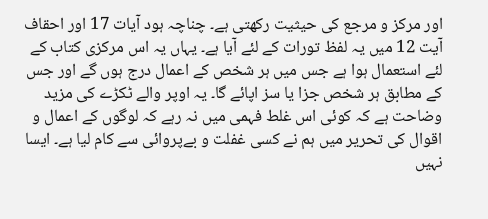اور مرکز و مرجع کی حیثیت رکھتی ہے۔ چناچہ ہود آیات 17 اور احقاف آیت 12 میں یہ لفظ تورات کے لئے آیا ہے۔ یہاں یہ اس مرکزی کتاب کے لئے استعمال ہوا ہے جس میں ہر شخص کے اعمال درج ہوں گے اور جس کے مطابق ہر شخص جزا یا سز اپائے گا۔ یہ اوپر والے ٹکڑے کی مزید وضاحت ہے کہ کوئی اس غلط فہمی میں نہ رہے کہ لوگوں کے اعمال و اقوال کی تحریر میں ہم نے کسی غفلت و بےپروائی سے کام لیا ہے۔ ایسا نہیں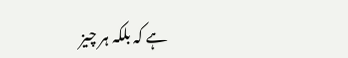ہے کہ بلکہ ہر چیز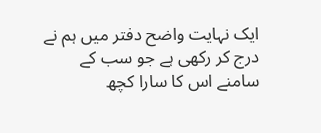ایک نہایت واضح دفتر میں ہم نے درج کر رکھی ہے جو سب کے سامنے اس کا سارا کچھ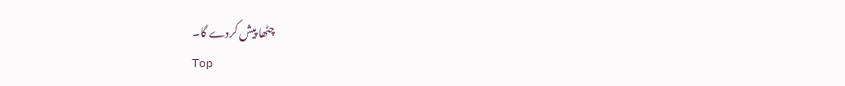چٹھا پیش کردے گا۔
Top